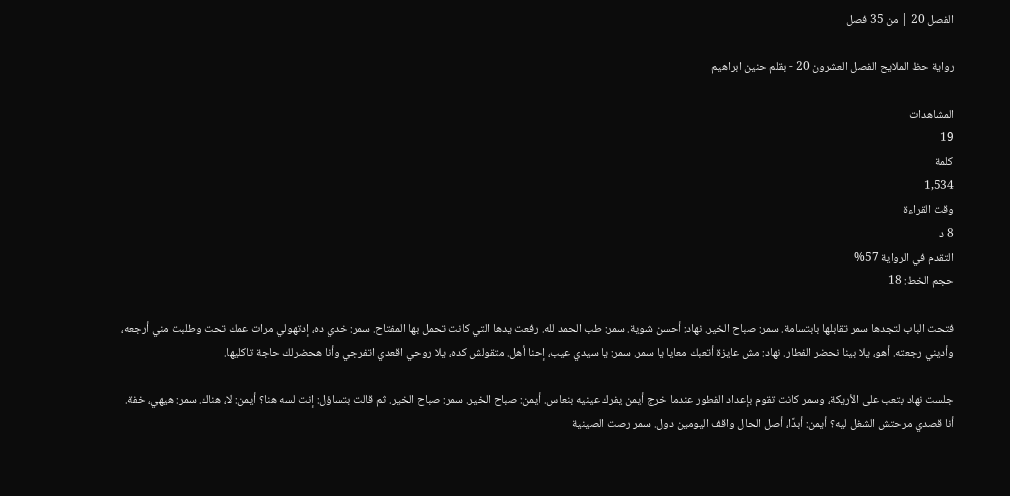الفصل 20 | من 35 فصل

رواية حظ الملايح الفصل العشرون 20 - بقلم حنين ابراهيم

المشاهدات
19
كلمة
1,534
وقت القراءة
8 د
التقدم في الرواية 57%
حجم الخط: 18

فتحت الباب لتجدها سمر تقابلها بابتسامة. سمر: صباح الخير. نهاد: أحسن شوية. سمر: طب الحمد لله. رفعت يدها التي كانت تحمل بها المفتاح. سمر: خدي ده، إدتهولي مرات عمك تحت وطلبت مني أرجعه، وأديني رجعته. أهو، يلا بينا نحضر الفطار. نهاد: مش عايزة أتعبك معايا يا سمر. سمر: يا سيدي عيب، إحنا أهل. متقولش كده، يلا روحي اقعدي اتفرجي وأنا هحضرلك حاجة تاكليها.

جلست نهاد بتعب على الأريكة، وسمر كانت تقوم بإعداد الفطور عندما خرج أيمن يفرك عينيه بنعاس. أيمن: صباح الخير. سمر: صباح الخير. ثم قالت بتساؤل: إنت لسه هنا؟ أيمن: لا، هناك. سمر: هيهي، خفة. أنا قصدي مرحتش الشغل ليه؟ أيمن: أبدًا، أصل الحال واقف اليومين دول. سمر رصت الصينية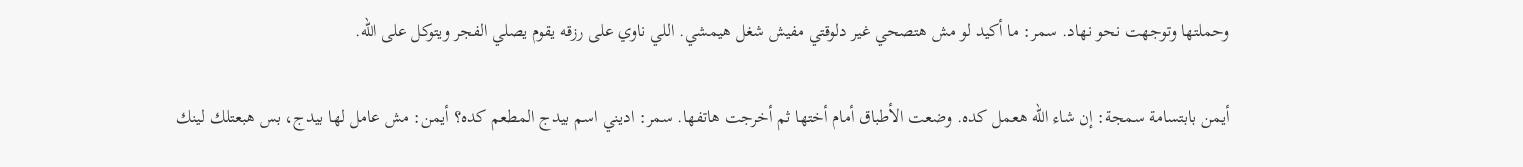وحملتها وتوجهت نحو نهاد. سمر: ما أكيد لو مش هتصحي غير دلوقتي مفيش شغل هيمشي. اللي ناوي على رزقه يقوم يصلي الفجر ويتوكل على الله.

أيمن بابتسامة سمجة: إن شاء الله هعمل كده. وضعت الأطباق أمام أختها ثم أخرجت هاتفها. سمر: اديني اسم بيدج المطعم كده؟ أيمن: مش عامل لها بيدج، بس هبعتلك لينك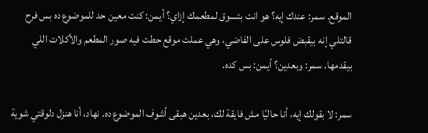الموقع. سمر: عندك إيه؟ هو انت بتسوق لمطعمك إزاي؟ أيمن: كنت معين حد للموضوع ده بس فرح قالتلي إنه بيقبض فلوس على الفاضي، وهي عملت موقع حطت فيه صور المطعم والأكلات اللي بيقدمها. سمر: وبعدين؟ أيمن: بس كده.

سمر: لا بقولك إيه، أنا حاليًا مش فايقة لك، بعدين هبقى أشوف الموضوع ده. نهاد، أنا هنزل دلوقتي شوية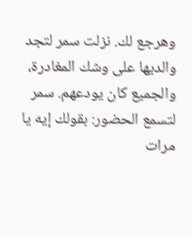وهرجع لك. نزلت سمر لتجد والديها على وشك المغادرة، والجميع كان يودعهم. سمر لتسمع الحضور: بقولك إيه يا مرات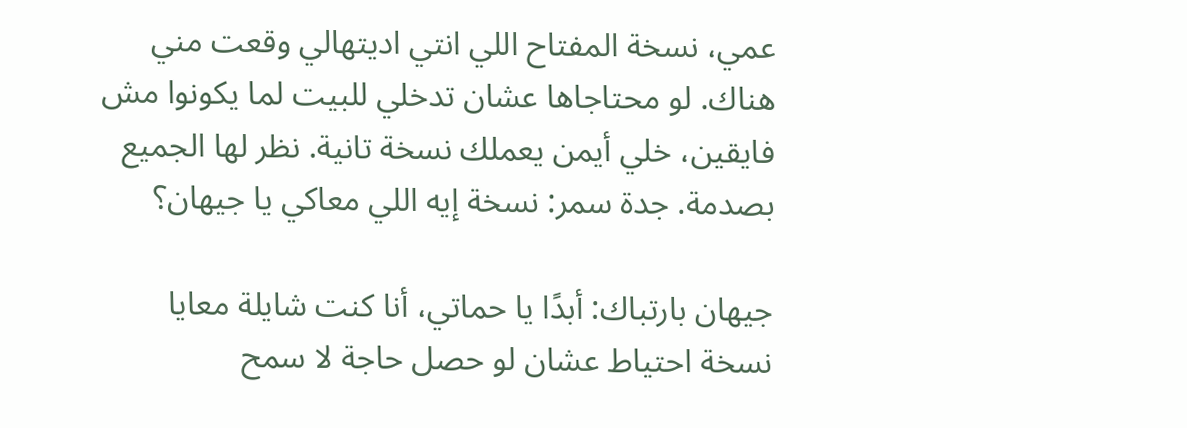عمي، نسخة المفتاح اللي انتي اديتهالي وقعت مني هناك. لو محتاجاها عشان تدخلي للبيت لما يكونوا مش فايقين، خلي أيمن يعملك نسخة تانية. نظر لها الجميع بصدمة. جدة سمر: نسخة إيه اللي معاكي يا جيهان؟

جيهان بارتباك: أبدًا يا حماتي، أنا كنت شايلة معايا نسخة احتياط عشان لو حصل حاجة لا سمح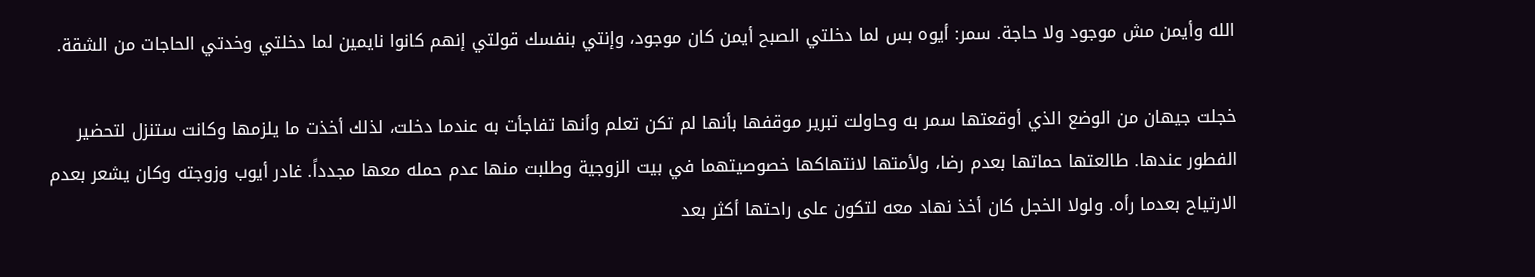الله وأيمن مش موجود ولا حاجة. سمر: أيوه بس لما دخلتي الصبح أيمن كان موجود، وإنتي بنفسك قولتي إنهم كانوا نايمين لما دخلتي وخدتي الحاجات من الشقة.

خجلت جيهان من الوضع الذي أوقعتها سمر به وحاولت تبرير موقفها بأنها لم تكن تعلم وأنها تفاجأت به عندما دخلت، لذلك أخذت ما يلزمها وكانت ستنزل لتحضير الفطور عندها. طالعتها حماتها بعدم رضا، ولأمتها لانتهاكها خصوصيتهما في بيت الزوجية وطلبت منها عدم حمله معها مجدداً. غادر أيوب وزوجته وكان يشعر بعدم الارتياح بعدما رأه. ولولا الخجل كان أخذ نهاد معه لتكون على راحتها أكثر بعد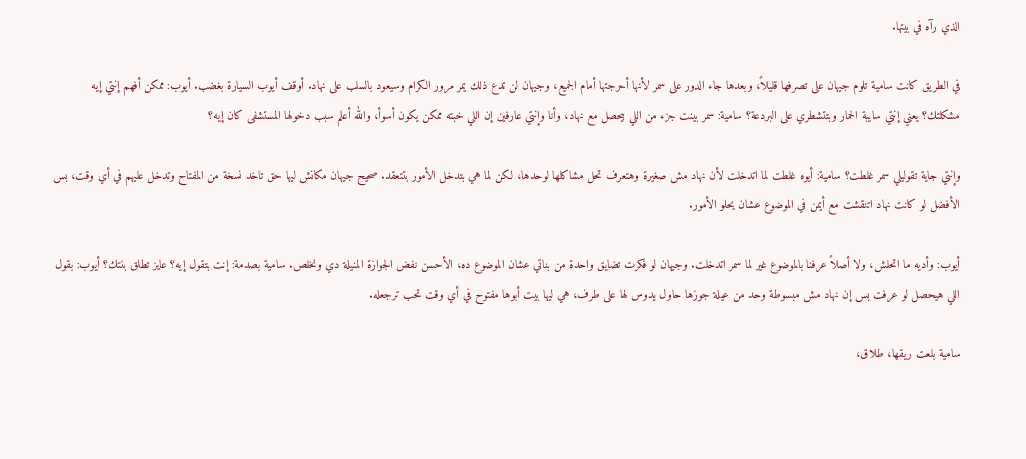الذي رآه في بيتها.

في الطريق كانت سامية تلوم جيهان على تصرفها قليلاً، وبعدها جاء الدور على سمر لأنها أحرجتها أمام الجميع، وجيهان لن تدع ذلك يمر مرور الكرام وسيعود بالسلب على نهاد. أوقف أيوب السيارة بغضب. أيوب: ممكن أفهم إنتي إيه مشكلتك؟ يعني إنتي سايبة الحمار وبتتشطري على البردعة؟ سامية: سمر بينت جزء من اللي بيحصل مع نهاد، وأنا وإنتي عارفين إن اللي خبته ممكن يكون أسوأ، والله أعلم سبب دخولها المستشفى كان إيه؟

وإنتي جاية تقوليلي سمر غلطت؟ سامية: أيوه غلطت لما اتدخلت لأن نهاد مش صغيرة وهتعرف تحل مشاكلها لوحدها، لكن لما هي بتدخل الأمور بتتعقد. صحيح جيهان مكانش ليها حق تاخد نسخة من المفتاح وتدخل عليهم في أي وقت، بس الأفضل لو كانت نهاد اتنقشت مع أيمن في الموضوع عشان يحلو الأمور.

أيوب: وأديه ما اتحلش، ولا أصلاً عرفنا بالموضوع غير لما سمر اتدخلت. وجيهان لو فكرت تضايق واحدة من بناتي عشان الموضوع ده، الأحسن نفض الجوازة المنيلة دي ونخلص. سامية بصدمة: إنت بتقول إيه؟ عايز تطلق بنتك؟ أيوب: بقول اللي هيحصل لو عرفت بس إن نهاد مش مبسوطة وحد من عيلة جوزها حاول يدوس لها على طرف، هي ليها بيت أبوها مفتوح في أي وقت تحب ترجعله.

سامية بلعت ريقها، طلاق،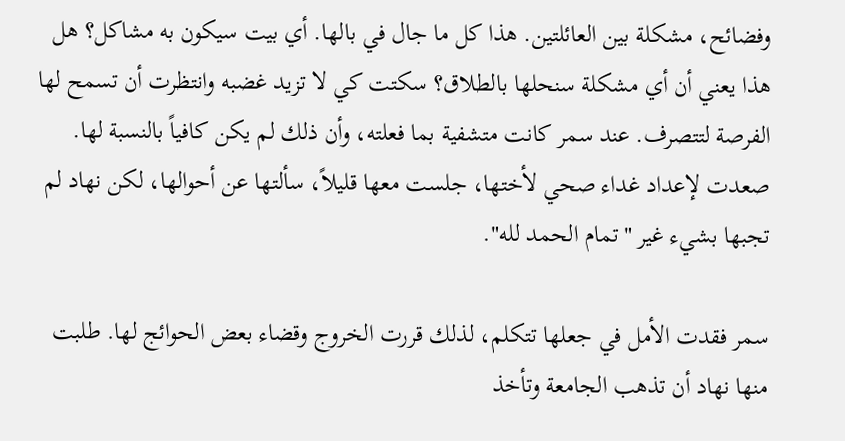وفضائح، مشكلة بين العائلتين. هذا كل ما جال في بالها. أي بيت سيكون به مشاكل؟ هل هذا يعني أن أي مشكلة سنحلها بالطلاق؟ سكتت كي لا تزيد غضبه وانتظرت أن تسمح لها الفرصة لتتصرف. عند سمر كانت متشفية بما فعلته، وأن ذلك لم يكن كافياً بالنسبة لها. صعدت لإعداد غداء صحي لأختها، جلست معها قليلاً، سألتها عن أحوالها، لكن نهاد لم تجبها بشيء غير "تمام الحمد لله".

سمر فقدت الأمل في جعلها تتكلم، لذلك قررت الخروج وقضاء بعض الحوائج لها. طلبت منها نهاد أن تذهب الجامعة وتأخذ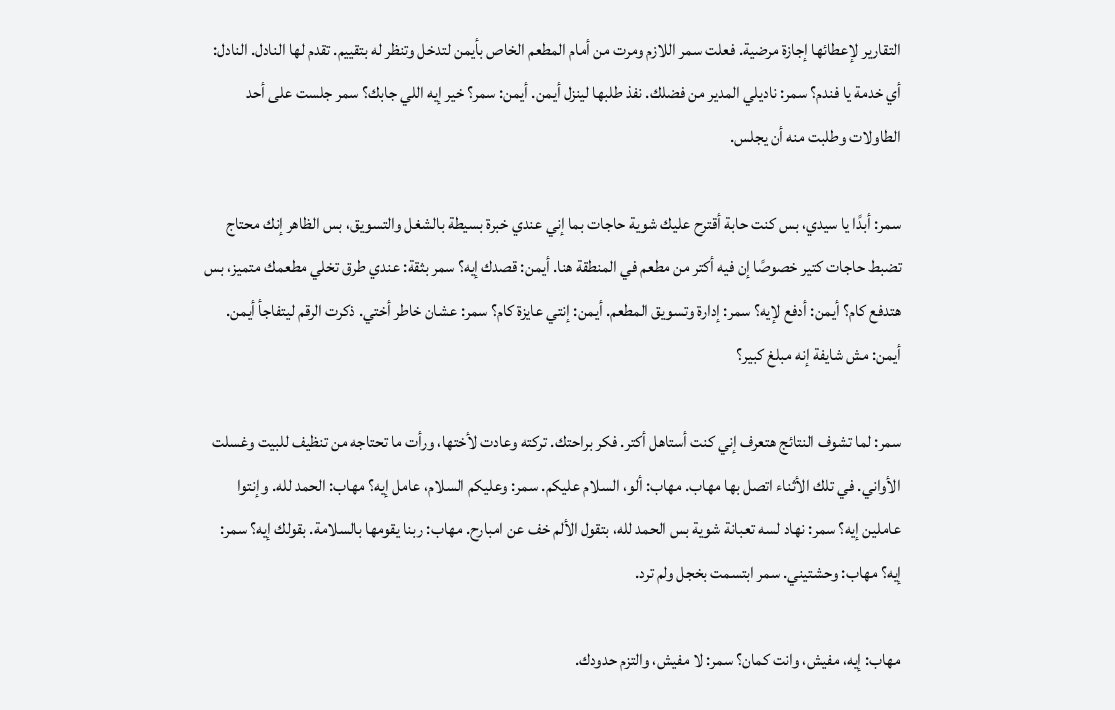التقارير لإعطائها إجازة مرضية. فعلت سمر اللازم ومرت من أمام المطعم الخاص بأيمن لتدخل وتنظر له بتقييم. تقدم لها النادل. النادل: أي خدمة يا فندم؟ سمر: ناديلي المدير من فضلك. نفذ طلبها لينزل أيمن. أيمن: سمر؟ خير إيه اللي جابك؟ سمر جلست على أحد الطاولات وطلبت منه أن يجلس.

سمر: أبدًا يا سيدي، بس كنت حابة أقترح عليك شوية حاجات بما إني عندي خبرة بسيطة بالشغل والتسويق، بس الظاهر إنك محتاج تضبط حاجات كتير خصوصًا إن فيه أكتر من مطعم في المنطقة هنا. أيمن: قصدك إيه؟ سمر بثقة: عندي طرق تخلي مطعمك متميز، بس هتدفع كام؟ أيمن: أدفع لإيه؟ سمر: إدارة وتسويق المطعم. أيمن: إنتي عايزة كام؟ سمر: عشان خاطر أختي. ذكرت الرقم ليتفاجأ أيمن. أيمن: مش شايفة إنه مبلغ كبير؟

سمر: لما تشوف النتائج هتعرف إني كنت أستاهل أكتر. فكر براحتك. تركته وعادت لأختها، ورأت ما تحتاجه من تنظيف للبيت وغسلت الأواني. في تلك الأثناء اتصل بها مهاب. مهاب: ألو، السلام عليكم. سمر: وعليكم السلام، عامل إيه؟ مهاب: الحمد لله. وإنتوا عاملين إيه؟ سمر: نهاد لسه تعبانة شوية بس الحمد لله، بتقول الألم خف عن امبارح. مهاب: ربنا يقومها بالسلامة. بقولك إيه؟ سمر: إيه؟ مهاب: وحشتيني. سمر ابتسمت بخجل ولم ترد.

مهاب: إيه، مفيش، وانت كمان؟ سمر: لا مفيش، والتزم حدودك.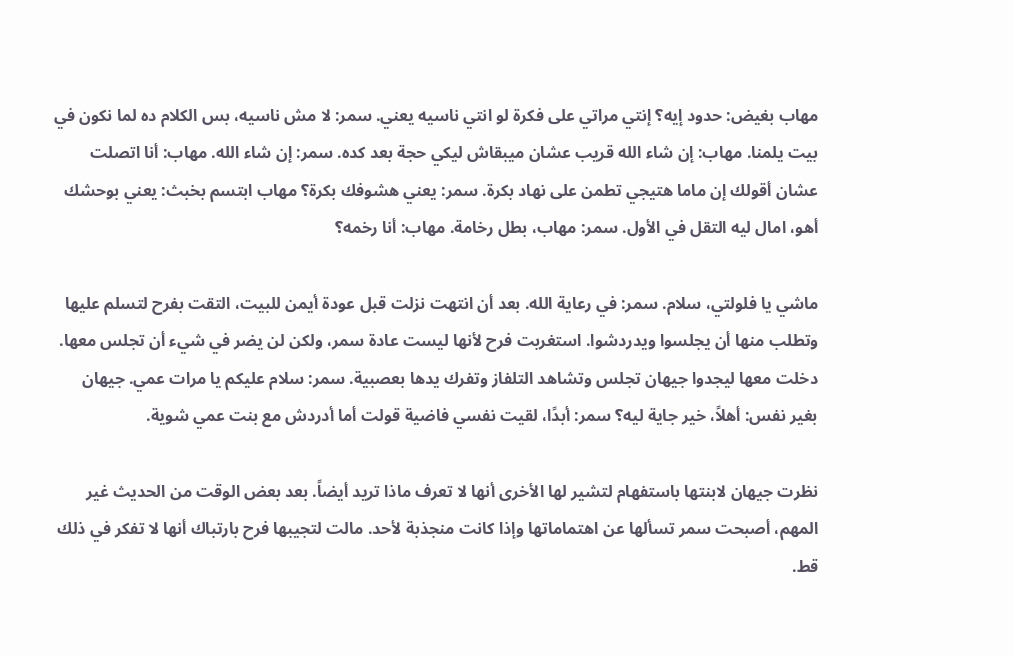مهاب بغيض: حدود إيه؟ إنتي مراتي على فكرة لو انتي ناسيه يعني. سمر: لا مش ناسيه، بس الكلام ده لما نكون في بيت يلمنا. مهاب: إن شاء الله قريب عشان ميبقاش ليكي حجة بعد كده. سمر: إن شاء الله. مهاب: أنا اتصلت عشان أقولك إن ماما هتيجي تطمن على نهاد بكرة. سمر: يعني هشوفك بكرة؟ مهاب ابتسم بخبث: يعني بوحشك أهو، امال ليه التقل في الأول. سمر: مهاب، بطل رخامة. مهاب: أنا رخمه؟

ماشي يا فلولتي، سلام. سمر: في رعاية الله. بعد أن انتهت نزلت قبل عودة أيمن للبيت، التقت بفرح لتسلم عليها وتطلب منها أن يجلسوا ويدردشوا. استغربت فرح لأنها ليست عادة سمر، ولكن لن يضر في شيء أن تجلس معها. دخلت معها ليجدوا جيهان تجلس وتشاهد التلفاز وتفرك يدها بعصبية. سمر: سلام عليكم يا مرات عمي. جيهان بغير نفس: أهلاً، خير جاية ليه؟ سمر: أبدًا، لقيت نفسي فاضية قولت أما أدردش مع بنت عمي شوية.

نظرت جيهان لابنتها باستفهام لتشير لها الأخرى أنها لا تعرف ماذا تريد أيضاً. بعد بعض الوقت من الحديث غير المهم، أصبحت سمر تسألها عن اهتماماتها وإذا كانت منجذبة لأحد. مالت لتجيبها فرح بارتباك أنها لا تفكر في ذلك قط.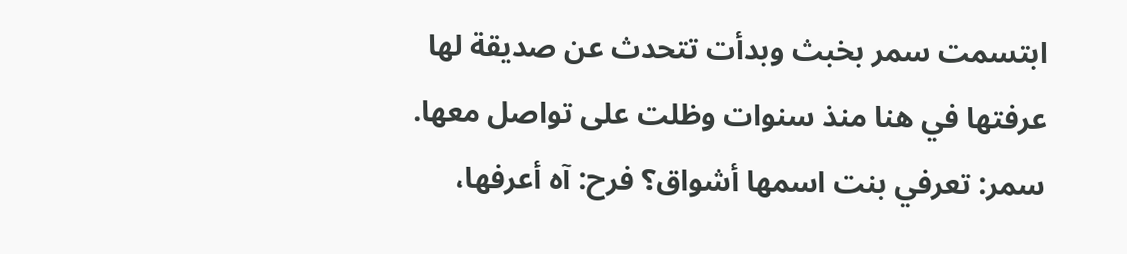ابتسمت سمر بخبث وبدأت تتحدث عن صديقة لها عرفتها في هنا منذ سنوات وظلت على تواصل معها. سمر: تعرفي بنت اسمها أشواق؟ فرح: آه أعرفها،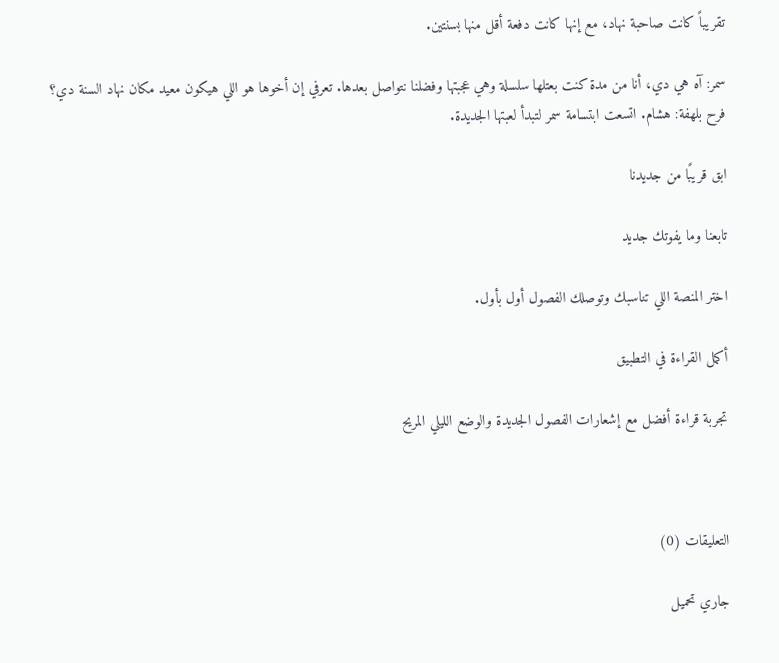تقريباً كانت صاحبة نهاد، مع إنها كانت دفعة أقل منها بسنتين.

سمر: آه هي دي، أنا من مدة كنت بعتلها سلسلة وهي عجبتها وفضلنا نتواصل بعدها. تعرفي إن أخوها هو اللي هيكون معيد مكان نهاد السنة دي؟ فرح بلهفة: هشام. اتسعت ابتسامة سمر لتبدأ لعبتها الجديدة.

ابق قريبًا من جديدنا

تابعنا وما يفوتك جديد

اختر المنصة اللي تناسبك وتوصلك الفصول أول بأول.

أكمل القراءة في التطبيق

تجربة قراءة أفضل مع إشعارات الفصول الجديدة والوضع الليلي المريح



التعليقات (0)

جاري تحميل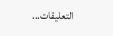التعليقات...